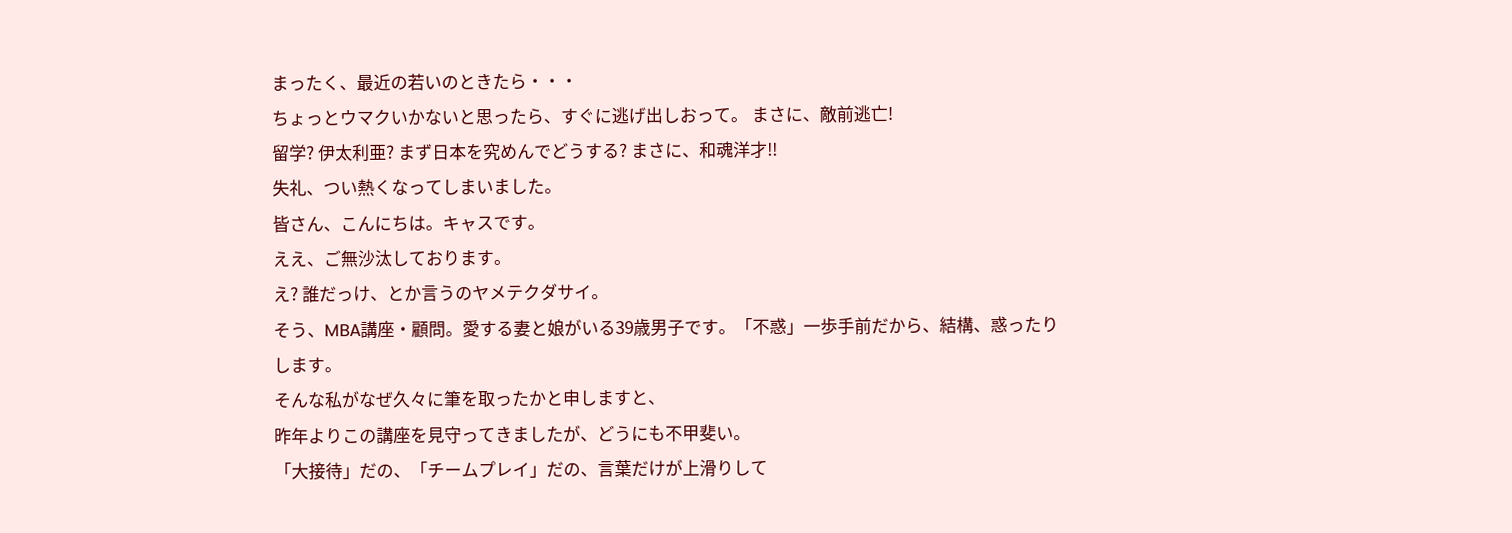まったく、最近の若いのときたら・・・
ちょっとウマクいかないと思ったら、すぐに逃げ出しおって。 まさに、敵前逃亡!
留学? 伊太利亜? まず日本を究めんでどうする? まさに、和魂洋才!!
失礼、つい熱くなってしまいました。
皆さん、こんにちは。キャスです。
ええ、ご無沙汰しております。
え? 誰だっけ、とか言うのヤメテクダサイ。
そう、MBA講座・顧問。愛する妻と娘がいる39歳男子です。「不惑」一歩手前だから、結構、惑ったりします。
そんな私がなぜ久々に筆を取ったかと申しますと、
昨年よりこの講座を見守ってきましたが、どうにも不甲斐い。
「大接待」だの、「チームプレイ」だの、言葉だけが上滑りして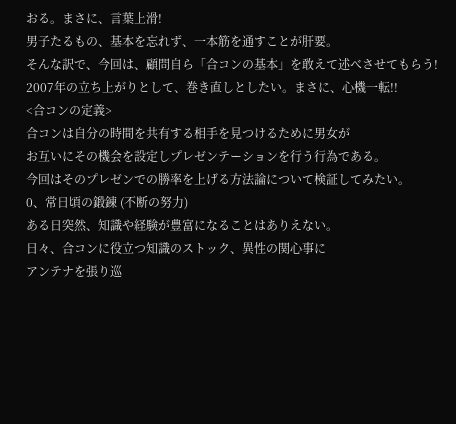おる。まさに、言葉上滑!
男子たるもの、基本を忘れず、一本筋を通すことが肝要。
そんな訳で、今回は、顧問自ら「合コンの基本」を敢えて述べさせてもらう!
2007年の立ち上がりとして、巻き直しとしたい。まさに、心機一転!!
<合コンの定義>
合コンは自分の時間を共有する相手を見つけるために男女が
お互いにその機会を設定しプレゼンテーションを行う行為である。
今回はそのプレゼンでの勝率を上げる方法論について検証してみたい。
0、常日頃の鍛錬 (不断の努力)
ある日突然、知識や経験が豊富になることはありえない。
日々、合コンに役立つ知識のストック、異性の関心事に
アンテナを張り巡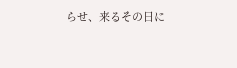らせ、来るその日に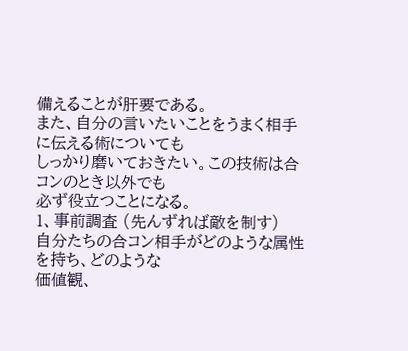備えることが肝要である。
また、自分の言いたいことをうまく相手に伝える術についても
しっかり磨いておきたい。この技術は合コンのとき以外でも
必ず役立つことになる。
1、事前調査 (先んずれば敵を制す)
自分たちの合コン相手がどのような属性を持ち、どのような
価値観、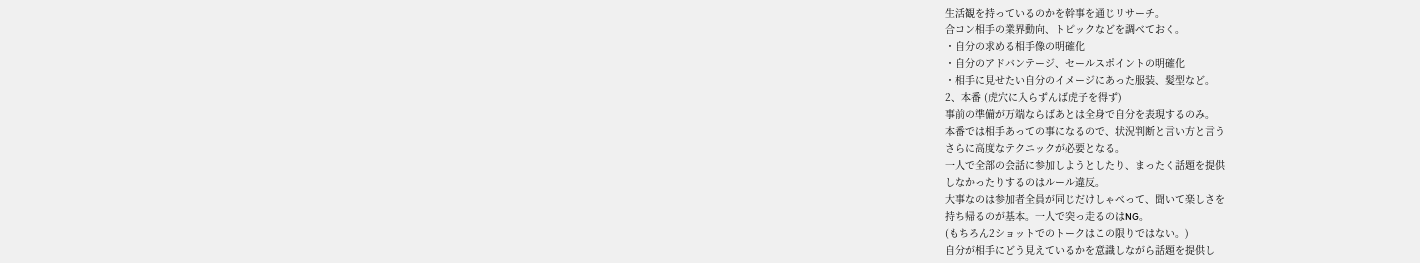生活観を持っているのかを幹事を通じリサーチ。
合コン相手の業界動向、トピックなどを調べておく。
・自分の求める相手像の明確化
・自分のアドバンテージ、セールスポイントの明確化
・相手に見せたい自分のイメージにあった服装、髪型など。
2、本番 (虎穴に入らずんば虎子を得ず)
事前の準備が万端ならばあとは全身で自分を表現するのみ。
本番では相手あっての事になるので、状況判断と言い方と言う
さらに高度なテクニックが必要となる。
一人で全部の会話に参加しようとしたり、まったく話題を提供
しなかったりするのはルール違反。
大事なのは参加者全員が同じだけしゃべって、聞いて楽しさを
持ち帰るのが基本。一人で突っ走るのはNG。
(もちろん2ショットでのトークはこの限りではない。)
自分が相手にどう見えているかを意識しながら話題を提供し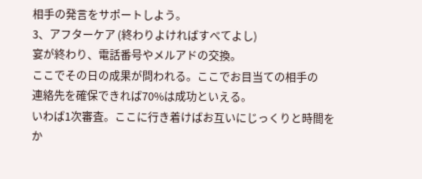相手の発言をサポートしよう。
3、アフターケア (終わりよければすべてよし)
宴が終わり、電話番号やメルアドの交換。
ここでその日の成果が問われる。ここでお目当ての相手の
連絡先を確保できれば70%は成功といえる。
いわば1次審査。ここに行き着けばお互いにじっくりと時間を
か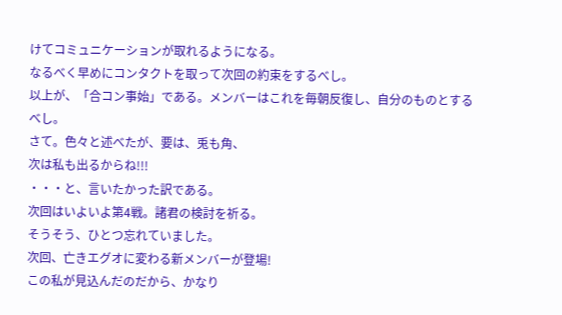けてコミュニケーションが取れるようになる。
なるべく早めにコンタクトを取って次回の約束をするべし。
以上が、「合コン事始」である。メンバーはこれを毎朝反復し、自分のものとするべし。
さて。色々と述べたが、要は、兎も角、
次は私も出るからね!!!
・・・と、言いたかった訳である。
次回はいよいよ第4戦。諸君の検討を祈る。
そうそう、ひとつ忘れていました。
次回、亡きエグオに変わる新メンバーが登場!
この私が見込んだのだから、かなり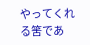やってくれる筈であ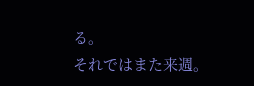る。
それではまた来週。